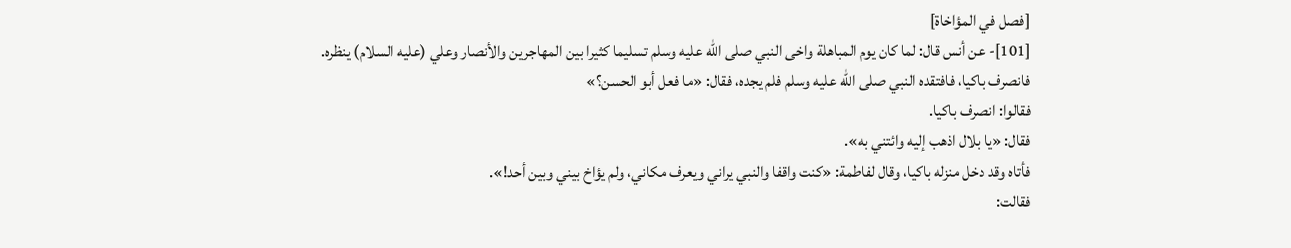[فصل في المؤاخاة]
[101]- عن أنس قال: لما كان يوم المباهلة واخى النبي صلى الله عليه وسلم تسليما كثيرا بين المهاجرين والأنصار وعلي (عليه السلام) ينظره.
فانصرف باكيا، فافتقده النبي صلى الله عليه وسلم فلم يجده، فقال: «ما فعل أبو الحسن؟»
فقالوا: انصرف باكيا.
فقال: «يا بلال اذهب إليه وائتني به».
فأتاه وقد دخل منزله باكيا، وقال لفاطمة: «كنت واقفا والنبي يراني ويعرف مكاني، ولم يؤاخ بيني وبين أحد!».
فقالت: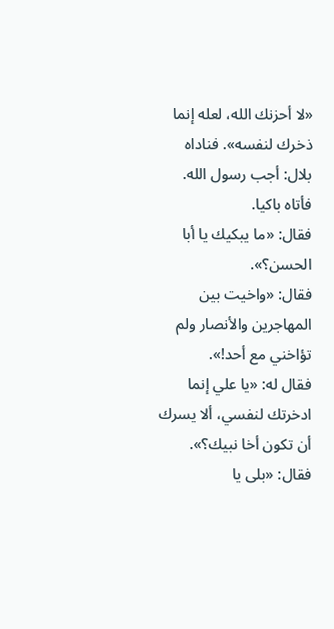«لا أحزنك الله، لعله إنما ذخرك لنفسه». فناداه بلال: أجب رسول الله.
فأتاه باكيا.
فقال: «ما يبكيك يا أبا الحسن؟».
فقال: «واخيت بين المهاجرين والأنصار ولم تؤاخني مع أحد!».
فقال له: «يا علي إنما ادخرتك لنفسي، ألا يسرك أن تكون أخا نبيك؟».
فقال: «بلى يا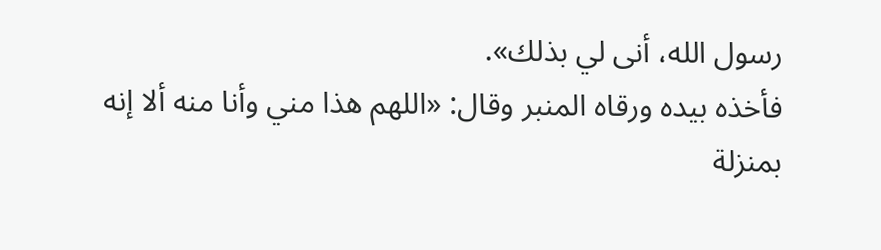رسول الله، أنى لي بذلك».
فأخذه بيده ورقاه المنبر وقال: «اللهم هذا مني وأنا منه ألا إنه بمنزلة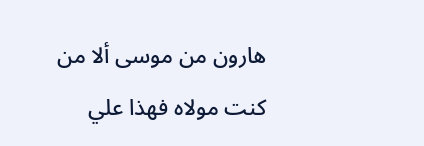هارون من موسى ألا من كنت مولاه فهذا علي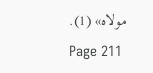مولاه» (1).
Page 211